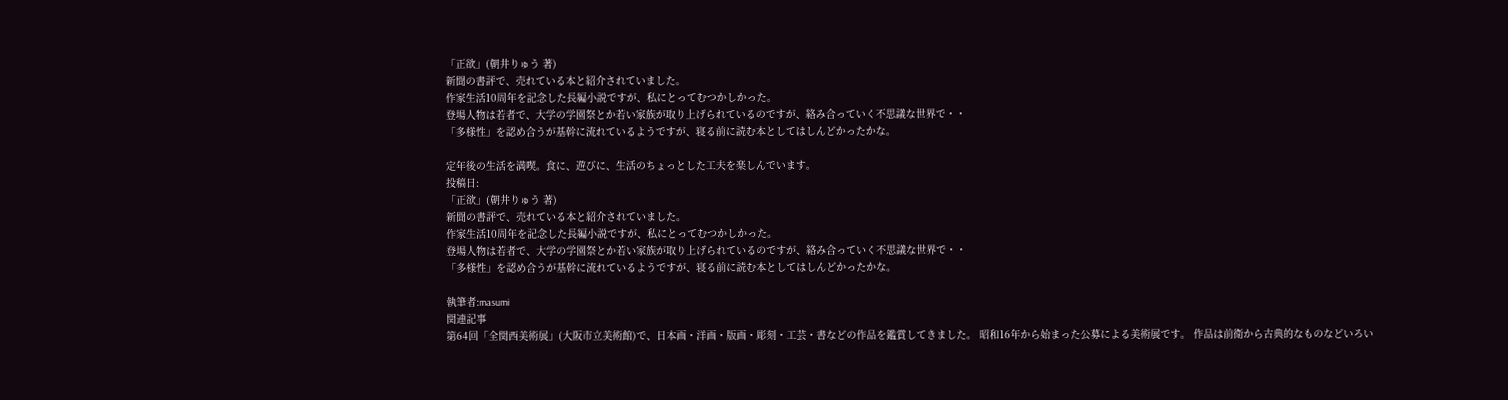「正欲」(朝井りゅう 著)
新聞の書評で、売れている本と紹介されていました。
作家生活10周年を記念した長編小説ですが、私にとってむつかしかった。
登場人物は若者で、大学の学園祭とか若い家族が取り上げられているのですが、絡み合っていく不思議な世界で・・
「多様性」を認め合うが基幹に流れているようですが、寝る前に読む本としてはしんどかったかな。

定年後の生活を満喫。食に、遊びに、生活のちょっとした工夫を楽しんでいます。
投稿日:
「正欲」(朝井りゅう 著)
新聞の書評で、売れている本と紹介されていました。
作家生活10周年を記念した長編小説ですが、私にとってむつかしかった。
登場人物は若者で、大学の学園祭とか若い家族が取り上げられているのですが、絡み合っていく不思議な世界で・・
「多様性」を認め合うが基幹に流れているようですが、寝る前に読む本としてはしんどかったかな。

執筆者:masumi
関連記事
第64回「全関西美術展」(大阪市立美術館)で、日本画・洋画・版画・彫刻・工芸・書などの作品を鑑賞してきました。 昭和16年から始まった公募による美術展です。 作品は前衛から古典的なものなどいろい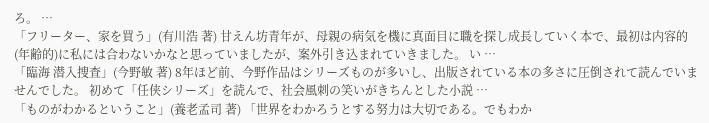ろ。 …
「フリーター、家を買う」(有川浩 著) 甘えん坊青年が、母親の病気を機に真面目に職を探し成長していく本で、最初は内容的(年齢的)に私には合わないかなと思っていましたが、案外引き込まれていきました。 い …
「臨海 潜入捜査」(今野敏 著) 8年ほど前、今野作品はシリーズものが多いし、出版されている本の多さに圧倒されて読んでいませんでした。 初めて「任侠シリーズ」を読んで、社会風刺の笑いがきちんとした小説 …
「ものがわかるということ」(養老孟司 著) 「世界をわかろうとする努力は大切である。でもわか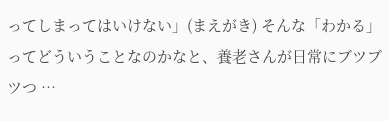ってしまってはいけない」(まえがき) そんな「わかる」ってどういうことなのかなと、養老さんが日常にブツブツつ …